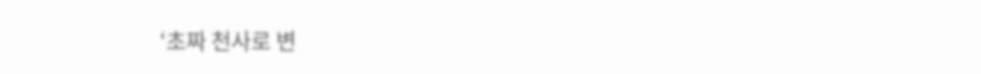‘초짜 천사로 변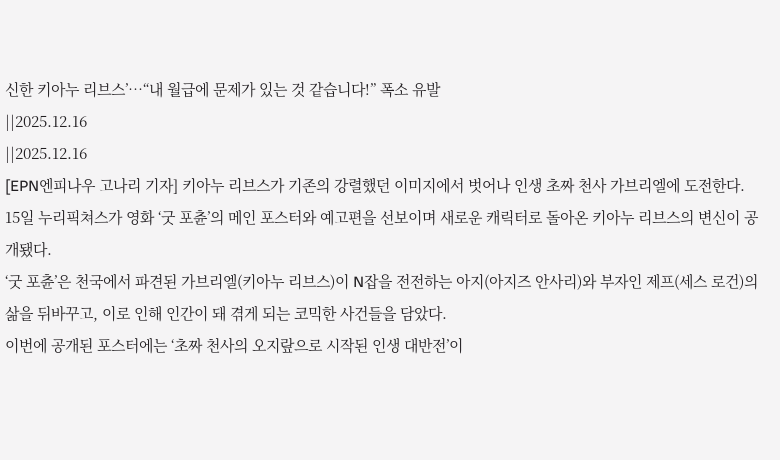신한 키아누 리브스’…“내 월급에 문제가 있는 것 같습니다!” 폭소 유발
||2025.12.16
||2025.12.16
[EPN엔피나우 고나리 기자] 키아누 리브스가 기존의 강렬했던 이미지에서 벗어나 인생 초짜 천사 가브리엘에 도전한다.
15일 누리픽쳐스가 영화 ‘굿 포츈’의 메인 포스터와 예고편을 선보이며 새로운 캐릭터로 돌아온 키아누 리브스의 변신이 공개됐다.
‘굿 포츈’은 천국에서 파견된 가브리엘(키아누 리브스)이 N잡을 전전하는 아지(아지즈 안사리)와 부자인 제프(세스 로건)의 삶을 뒤바꾸고, 이로 인해 인간이 돼 겪게 되는 코믹한 사건들을 담았다.
이번에 공개된 포스터에는 ‘초짜 천사의 오지랖으로 시작된 인생 대반전’이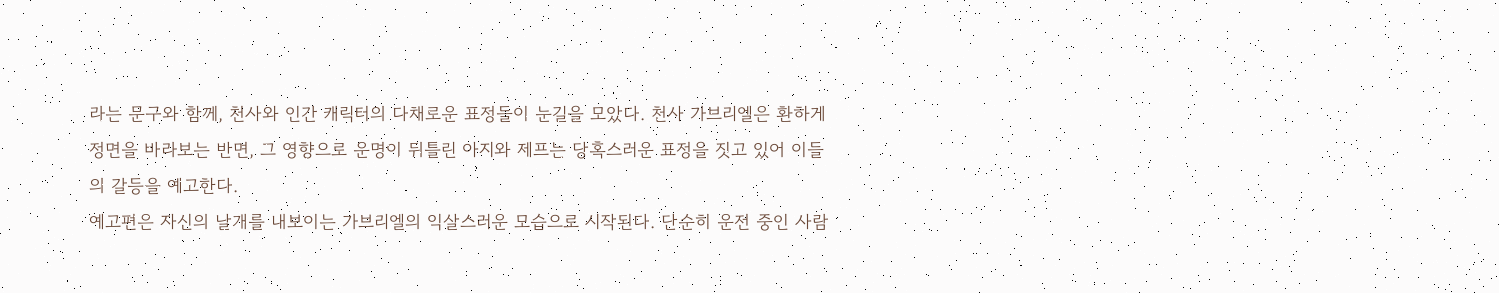라는 문구와 함께, 천사와 인간 캐릭터의 다채로운 표정들이 눈길을 모았다. 천사 가브리엘은 환하게 정면을 바라보는 반면, 그 영향으로 운명이 뒤틀린 아지와 제프는 당혹스러운 표정을 짓고 있어 이들의 갈등을 예고한다.
예고편은 자신의 날개를 내보이는 가브리엘의 익살스러운 모습으로 시작된다. 단순히 운전 중인 사람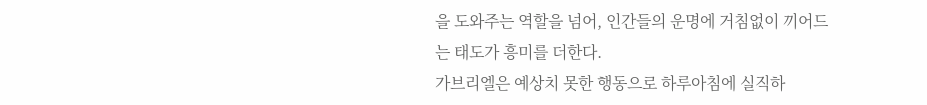을 도와주는 역할을 넘어, 인간들의 운명에 거침없이 끼어드는 태도가 흥미를 더한다.
가브리엘은 예상치 못한 행동으로 하루아침에 실직하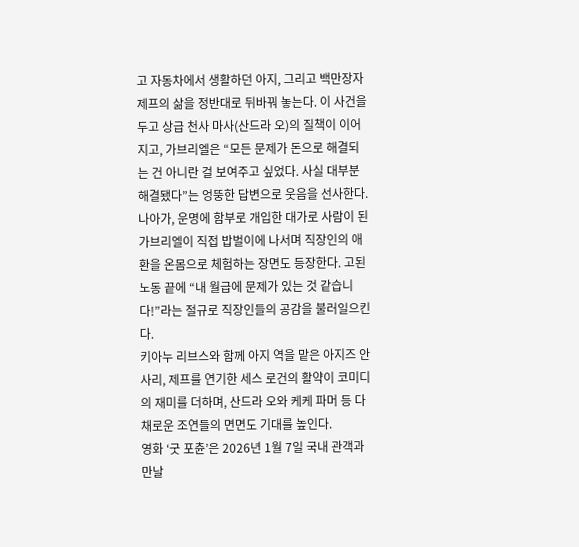고 자동차에서 생활하던 아지, 그리고 백만장자 제프의 삶을 정반대로 뒤바꿔 놓는다. 이 사건을 두고 상급 천사 마사(산드라 오)의 질책이 이어지고, 가브리엘은 “모든 문제가 돈으로 해결되는 건 아니란 걸 보여주고 싶었다. 사실 대부분 해결됐다”는 엉뚱한 답변으로 웃음을 선사한다.
나아가, 운명에 함부로 개입한 대가로 사람이 된 가브리엘이 직접 밥벌이에 나서며 직장인의 애환을 온몸으로 체험하는 장면도 등장한다. 고된 노동 끝에 “내 월급에 문제가 있는 것 같습니다!”라는 절규로 직장인들의 공감을 불러일으킨다.
키아누 리브스와 함께 아지 역을 맡은 아지즈 안사리, 제프를 연기한 세스 로건의 활약이 코미디의 재미를 더하며, 산드라 오와 케케 파머 등 다채로운 조연들의 면면도 기대를 높인다.
영화 ‘굿 포츈’은 2026년 1월 7일 국내 관객과 만날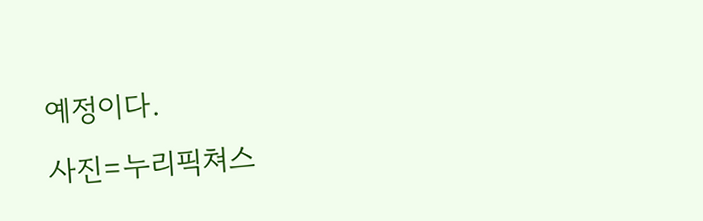예정이다.
사진=누리픽쳐스